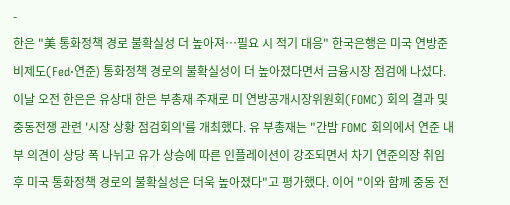-
한은 "美 통화정책 경로 불확실성 더 높아져…필요 시 적기 대응" 한국은행은 미국 연방준비제도(Fed·연준) 통화정책 경로의 불확실성이 더 높아졌다면서 금융시장 점검에 나섰다. 이날 오전 한은은 유상대 한은 부총재 주재로 미 연방공개시장위원회(FOMC) 회의 결과 및 중동전쟁 관련 '시장 상황 점검회의'를 개최했다. 유 부총재는 "간밤 FOMC 회의에서 연준 내부 의견이 상당 폭 나뉘고 유가 상승에 따른 인플레이션이 강조되면서 차기 연준의장 취임 후 미국 통화정책 경로의 불확실성은 더욱 높아졌다"고 평가했다. 이어 "이와 함께 중동 전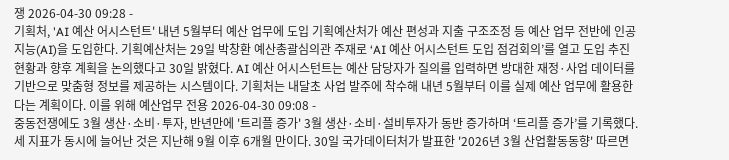쟁 2026-04-30 09:28 -
기획처, 'AI 예산 어시스턴트' 내년 5월부터 예산 업무에 도입 기획예산처가 예산 편성과 지출 구조조정 등 예산 업무 전반에 인공지능(AI)을 도입한다. 기획예산처는 29일 박창환 예산총괄심의관 주재로 ‘AI 예산 어시스턴트 도입 점검회의’를 열고 도입 추진현황과 향후 계획을 논의했다고 30일 밝혔다. AI 예산 어시스턴트는 예산 담당자가 질의를 입력하면 방대한 재정·사업 데이터를 기반으로 맞춤형 정보를 제공하는 시스템이다. 기획처는 내달초 사업 발주에 착수해 내년 5월부터 이를 실제 예산 업무에 활용한다는 계획이다. 이를 위해 예산업무 전용 2026-04-30 09:08 -
중동전쟁에도 3월 생산·소비·투자, 반년만에 '트리플 증가' 3월 생산·소비·설비투자가 동반 증가하며 ‘트리플 증가’를 기록했다. 세 지표가 동시에 늘어난 것은 지난해 9월 이후 6개월 만이다. 30일 국가데이터처가 발표한 '2026년 3월 산업활동동향' 따르면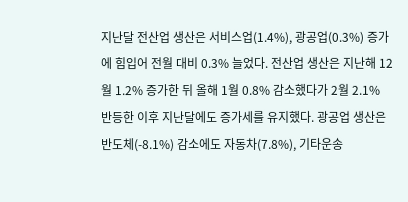지난달 전산업 생산은 서비스업(1.4%), 광공업(0.3%) 증가에 힘입어 전월 대비 0.3% 늘었다. 전산업 생산은 지난해 12월 1.2% 증가한 뒤 올해 1월 0.8% 감소했다가 2월 2.1% 반등한 이후 지난달에도 증가세를 유지했다. 광공업 생산은 반도체(-8.1%) 감소에도 자동차(7.8%), 기타운송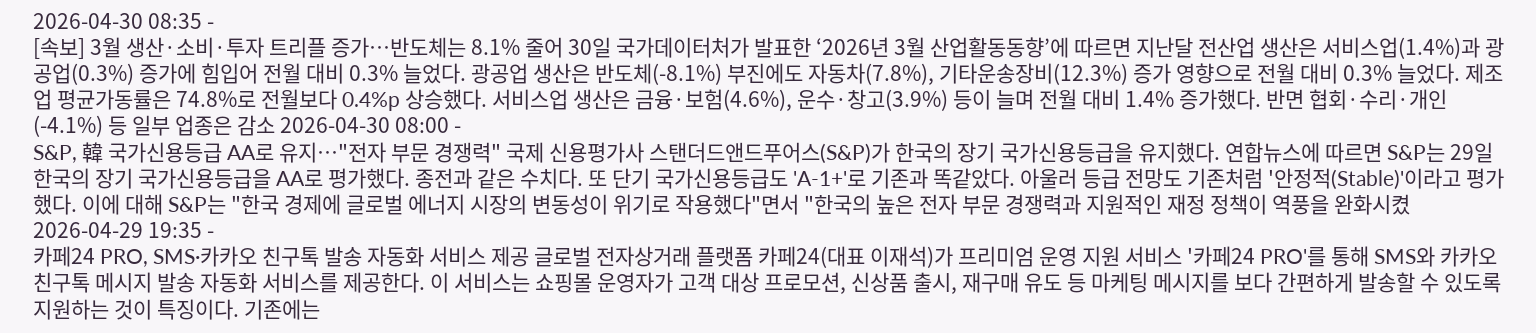2026-04-30 08:35 -
[속보] 3월 생산·소비·투자 트리플 증가…반도체는 8.1% 줄어 30일 국가데이터처가 발표한 ‘2026년 3월 산업활동동향’에 따르면 지난달 전산업 생산은 서비스업(1.4%)과 광공업(0.3%) 증가에 힘입어 전월 대비 0.3% 늘었다. 광공업 생산은 반도체(-8.1%) 부진에도 자동차(7.8%), 기타운송장비(12.3%) 증가 영향으로 전월 대비 0.3% 늘었다. 제조업 평균가동률은 74.8%로 전월보다 0.4%p 상승했다. 서비스업 생산은 금융·보험(4.6%), 운수·창고(3.9%) 등이 늘며 전월 대비 1.4% 증가했다. 반면 협회·수리·개인(-4.1%) 등 일부 업종은 감소 2026-04-30 08:00 -
S&P, 韓 국가신용등급 AA로 유지…"전자 부문 경쟁력" 국제 신용평가사 스탠더드앤드푸어스(S&P)가 한국의 장기 국가신용등급을 유지했다. 연합뉴스에 따르면 S&P는 29일 한국의 장기 국가신용등급을 AA로 평가했다. 종전과 같은 수치다. 또 단기 국가신용등급도 'A-1+'로 기존과 똑같았다. 아울러 등급 전망도 기존처럼 '안정적(Stable)'이라고 평가했다. 이에 대해 S&P는 "한국 경제에 글로벌 에너지 시장의 변동성이 위기로 작용했다"면서 "한국의 높은 전자 부문 경쟁력과 지원적인 재정 정책이 역풍을 완화시켰 2026-04-29 19:35 -
카페24 PRO, SMS·카카오 친구톡 발송 자동화 서비스 제공 글로벌 전자상거래 플랫폼 카페24(대표 이재석)가 프리미엄 운영 지원 서비스 '카페24 PRO'를 통해 SMS와 카카오 친구톡 메시지 발송 자동화 서비스를 제공한다. 이 서비스는 쇼핑몰 운영자가 고객 대상 프로모션, 신상품 출시, 재구매 유도 등 마케팅 메시지를 보다 간편하게 발송할 수 있도록 지원하는 것이 특징이다. 기존에는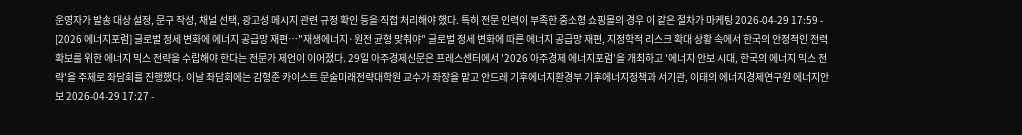운영자가 발송 대상 설정, 문구 작성, 채널 선택, 광고성 메시지 관련 규정 확인 등을 직접 처리해야 했다. 특히 전문 인력이 부족한 중소형 쇼핑몰의 경우 이 같은 절차가 마케팅 2026-04-29 17:59 -
[2026 에너지포럼] 글로벌 정세 변화에 에너지 공급망 재편…"재생에너지·원전 균형 맞춰야" 글로벌 정세 변화에 따른 에너지 공급망 재편, 지정학적 리스크 확대 상황 속에서 한국의 안정적인 전력 확보를 위한 에너지 믹스 전략을 수립해야 한다는 전문가 제언이 이어졌다. 29일 아주경제신문은 프레스센터에서 '2026 아주경제 에너지포럼'을 개최하고 '에너지 안보 시대, 한국의 에너지 믹스 전략'을 주제로 좌담회를 진행했다. 이날 좌담회에는 김형준 카이스트 문술미래전략대학원 교수가 좌장을 맡고 안드레 기후에너지환경부 기후에너지정책과 서기관, 이태의 에너지경제연구원 에너지안보 2026-04-29 17:27 -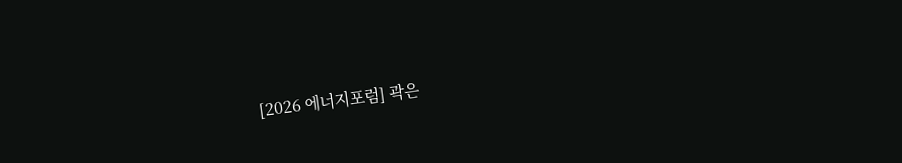[2026 에너지포럼] 곽은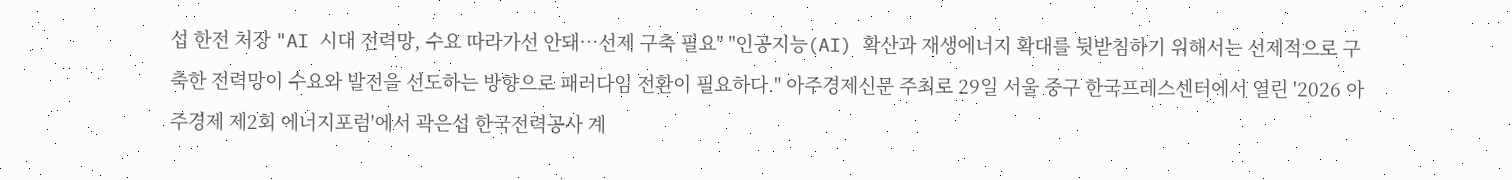섭 한전 처장 "AI 시대 전력망, 수요 따라가선 안돼…선제 구축 필요" "인공지능(AI) 확산과 재생에너지 확대를 뒷받침하기 위해서는 선제적으로 구축한 전력망이 수요와 발전을 선도하는 방향으로 패러다임 전환이 필요하다." 아주경제신문 주최로 29일 서울 중구 한국프레스센터에서 열린 '2026 아주경제 제2회 에너지포럼'에서 곽은섭 한국전력공사 계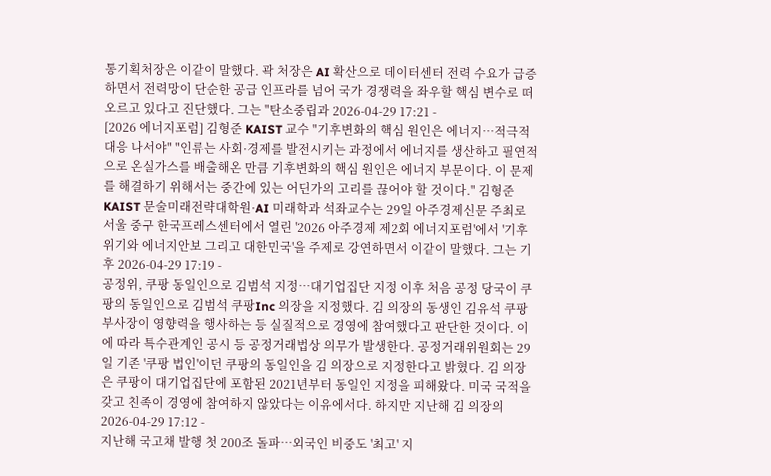통기획처장은 이같이 말했다. 곽 처장은 AI 확산으로 데이터센터 전력 수요가 급증하면서 전력망이 단순한 공급 인프라를 넘어 국가 경쟁력을 좌우할 핵심 변수로 떠오르고 있다고 진단했다. 그는 "탄소중립과 2026-04-29 17:21 -
[2026 에너지포럼] 김형준 KAIST 교수 "기후변화의 핵심 원인은 에너지…적극적 대응 나서야" "인류는 사회·경제를 발전시키는 과정에서 에너지를 생산하고 필연적으로 온실가스를 배출해온 만큼 기후변화의 핵심 원인은 에너지 부문이다. 이 문제를 해결하기 위해서는 중간에 있는 어딘가의 고리를 끊어야 할 것이다." 김형준 KAIST 문술미래전략대학원·AI 미래학과 석좌교수는 29일 아주경제신문 주최로 서울 중구 한국프레스센터에서 열린 '2026 아주경제 제2회 에너지포럼'에서 '기후위기와 에너지안보 그리고 대한민국'을 주제로 강연하면서 이같이 말했다. 그는 기후 2026-04-29 17:19 -
공정위, 쿠팡 동일인으로 김범석 지정…대기업집단 지정 이후 처음 공정 당국이 쿠팡의 동일인으로 김범석 쿠팡Inc 의장을 지정했다. 김 의장의 동생인 김유석 쿠팡 부사장이 영향력을 행사하는 등 실질적으로 경영에 참여했다고 판단한 것이다. 이에 따라 특수관계인 공시 등 공정거래법상 의무가 발생한다. 공정거래위원회는 29일 기존 '쿠팡 법인'이던 쿠팡의 동일인을 김 의장으로 지정한다고 밝혔다. 김 의장은 쿠팡이 대기업집단에 포함된 2021년부터 동일인 지정을 피해왔다. 미국 국적을 갖고 친족이 경영에 참여하지 않았다는 이유에서다. 하지만 지난해 김 의장의 2026-04-29 17:12 -
지난해 국고채 발행 첫 200조 돌파…외국인 비중도 '최고' 지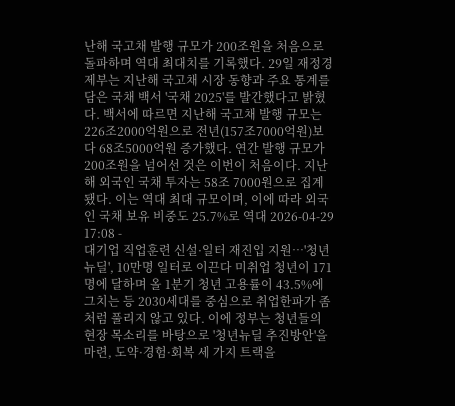난해 국고채 발행 규모가 200조원을 처음으로 돌파하며 역대 최대치를 기록했다. 29일 재정경제부는 지난해 국고채 시장 동향과 주요 통계를 담은 국채 백서 '국채 2025'를 발간했다고 밝혔다. 백서에 따르면 지난해 국고채 발행 규모는 226조2000억원으로 전년(157조7000억원)보다 68조5000억원 증가했다. 연간 발행 규모가 200조원을 넘어선 것은 이번이 처음이다. 지난해 외국인 국채 투자는 58조 7000원으로 집계됐다. 이는 역대 최대 규모이며, 이에 따라 외국인 국채 보유 비중도 25.7%로 역대 2026-04-29 17:08 -
대기업 직업훈련 신설·일터 재진입 지원…'청년뉴딜', 10만명 일터로 이끈다 미취업 청년이 171명에 달하며 올 1분기 청년 고용률이 43.5%에 그치는 등 2030세대를 중심으로 취업한파가 좀처럼 풀리지 않고 있다. 이에 정부는 청년들의 현장 목소리를 바탕으로 '청년뉴딜 추진방안'을 마련, 도약·경험·회복 세 가지 트랙을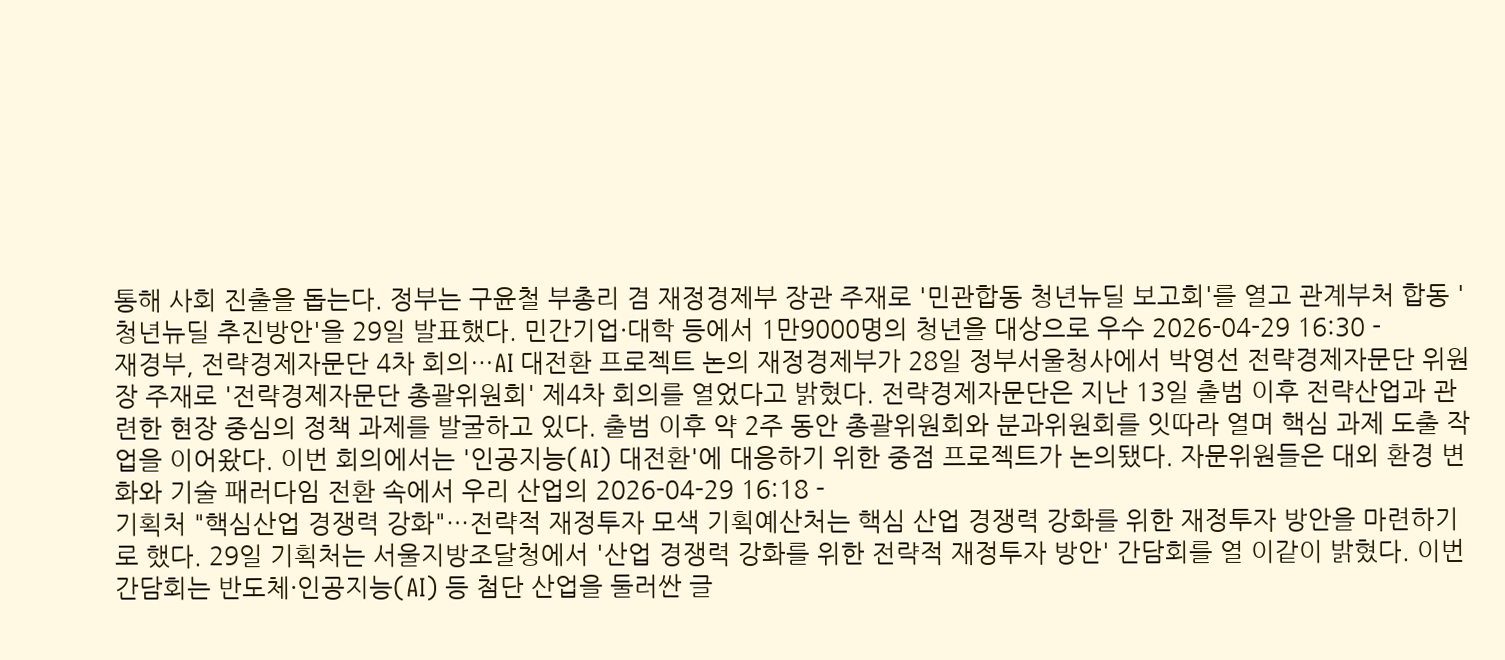통해 사회 진출을 돕는다. 정부는 구윤철 부총리 겸 재정경제부 장관 주재로 '민관합동 청년뉴딜 보고회'를 열고 관계부처 합동 '청년뉴딜 추진방안'을 29일 발표했다. 민간기업·대학 등에서 1만9000명의 청년을 대상으로 우수 2026-04-29 16:30 -
재경부, 전략경제자문단 4차 회의…AI 대전환 프로젝트 논의 재정경제부가 28일 정부서울청사에서 박영선 전략경제자문단 위원장 주재로 '전략경제자문단 총괄위원회' 제4차 회의를 열었다고 밝혔다. 전략경제자문단은 지난 13일 출범 이후 전략산업과 관련한 현장 중심의 정책 과제를 발굴하고 있다. 출범 이후 약 2주 동안 총괄위원회와 분과위원회를 잇따라 열며 핵심 과제 도출 작업을 이어왔다. 이번 회의에서는 '인공지능(AI) 대전환'에 대응하기 위한 중점 프로젝트가 논의됐다. 자문위원들은 대외 환경 변화와 기술 패러다임 전환 속에서 우리 산업의 2026-04-29 16:18 -
기획처 "핵심산업 경쟁력 강화"…전략적 재정투자 모색 기획예산처는 핵심 산업 경쟁력 강화를 위한 재정투자 방안을 마련하기로 했다. 29일 기획처는 서울지방조달청에서 '산업 경쟁력 강화를 위한 전략적 재정투자 방안' 간담회를 열 이같이 밝혔다. 이번 간담회는 반도체·인공지능(AI) 등 첨단 산업을 둘러싼 글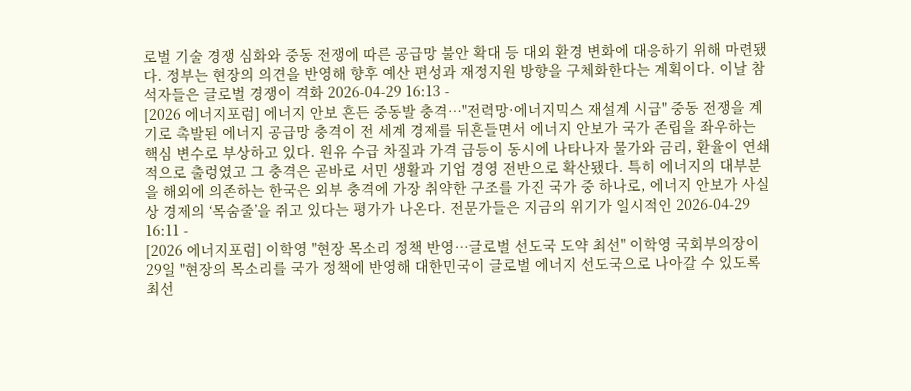로벌 기술 경쟁 심화와 중동 전쟁에 따른 공급망 불안 확대 등 대외 환경 변화에 대응하기 위해 마련됐다. 정부는 현장의 의견을 반영해 향후 예산 편성과 재정지원 방향을 구체화한다는 계획이다. 이날 참석자들은 글로벌 경쟁이 격화 2026-04-29 16:13 -
[2026 에너지포럼] 에너지 안보 흔든 중동발 충격…"전력망·에너지믹스 재설계 시급" 중동 전쟁을 계기로 촉발된 에너지 공급망 충격이 전 세계 경제를 뒤흔들면서 에너지 안보가 국가 존립을 좌우하는 핵심 변수로 부상하고 있다. 원유 수급 차질과 가격 급등이 동시에 나타나자 물가와 금리, 환율이 연쇄적으로 출렁였고 그 충격은 곧바로 서민 생활과 기업 경영 전반으로 확산됐다. 특히 에너지의 대부분을 해외에 의존하는 한국은 외부 충격에 가장 취약한 구조를 가진 국가 중 하나로, 에너지 안보가 사실상 경제의 ‘목숨줄’을 쥐고 있다는 평가가 나온다. 전문가들은 지금의 위기가 일시적인 2026-04-29 16:11 -
[2026 에너지포럼] 이학영 "현장 목소리 정책 반영…글로벌 선도국 도약 최선" 이학영 국회부의장이 29일 "현장의 목소리를 국가 정책에 반영해 대한민국이 글로벌 에너지 선도국으로 나아갈 수 있도록 최선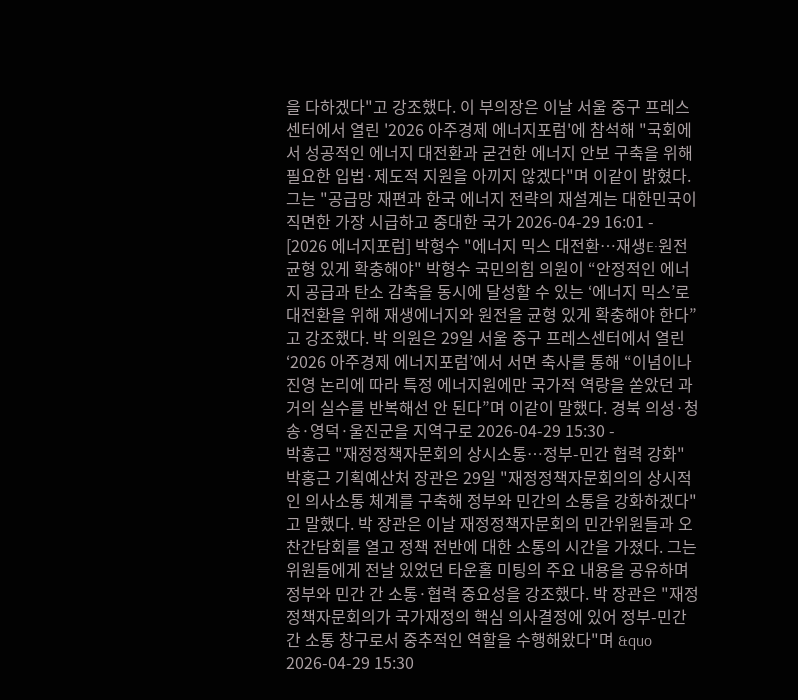을 다하겠다"고 강조했다. 이 부의장은 이날 서울 중구 프레스센터에서 열린 '2026 아주경제 에너지포럼'에 참석해 "국회에서 성공적인 에너지 대전환과 굳건한 에너지 안보 구축을 위해 필요한 입법·제도적 지원을 아끼지 않겠다"며 이같이 밝혔다. 그는 "공급망 재편과 한국 에너지 전략의 재설계는 대한민국이 직면한 가장 시급하고 중대한 국가 2026-04-29 16:01 -
[2026 에너지포럼] 박형수 "에너지 믹스 대전환…재생E·원전 균형 있게 확충해야" 박형수 국민의힘 의원이 “안정적인 에너지 공급과 탄소 감축을 동시에 달성할 수 있는 ‘에너지 믹스’로 대전환을 위해 재생에너지와 원전을 균형 있게 확충해야 한다”고 강조했다. 박 의원은 29일 서울 중구 프레스센터에서 열린 ‘2026 아주경제 에너지포럼’에서 서면 축사를 통해 “이념이나 진영 논리에 따라 특정 에너지원에만 국가적 역량을 쏟았던 과거의 실수를 반복해선 안 된다”며 이같이 말했다. 경북 의성·청송·영덕·울진군을 지역구로 2026-04-29 15:30 -
박홍근 "재정정책자문회의 상시소통…정부-민간 협력 강화" 박홍근 기획예산처 장관은 29일 "재정정책자문회의의 상시적인 의사소통 체계를 구축해 정부와 민간의 소통을 강화하겠다"고 말했다. 박 장관은 이날 재정정책자문회의 민간위원들과 오찬간담회를 열고 정책 전반에 대한 소통의 시간을 가졌다. 그는 위원들에게 전날 있었던 타운홀 미팅의 주요 내용을 공유하며 정부와 민간 간 소통·협력 중요성을 강조했다. 박 장관은 "재정정책자문회의가 국가재정의 핵심 의사결정에 있어 정부-민간 간 소통 창구로서 중추적인 역할을 수행해왔다"며 &quo 2026-04-29 15:30